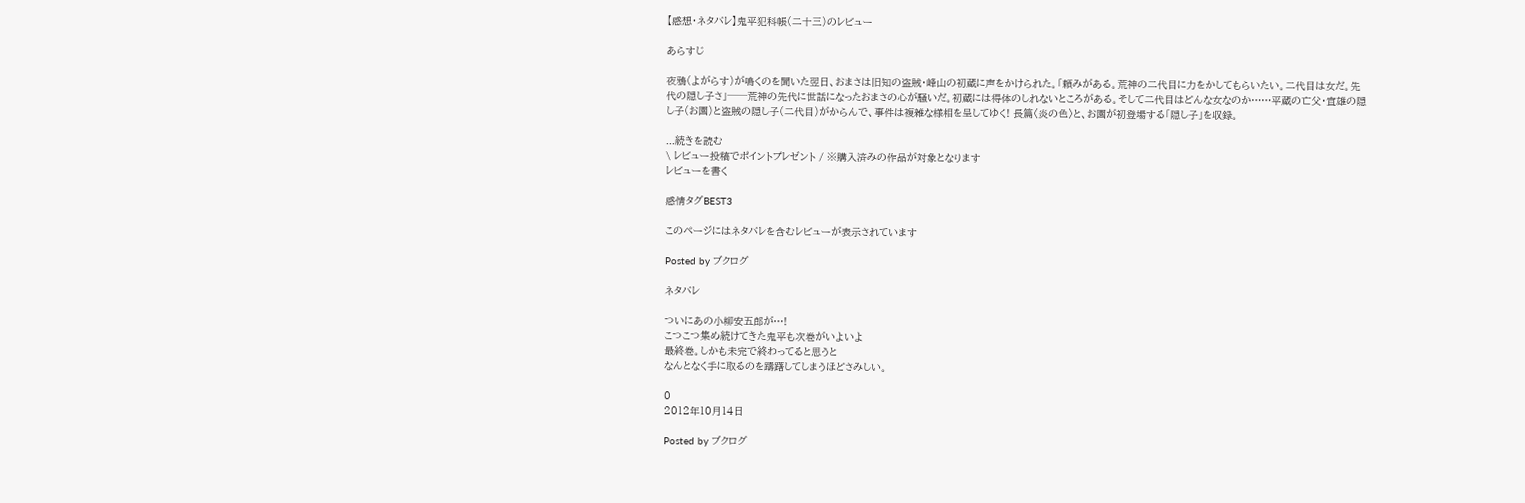【感想・ネタバレ】鬼平犯科帳(二十三)のレビュー

あらすじ

夜鴉(よがらす)が鳴くのを聞いた翌日、おまさは旧知の盗賊・峰山の初蔵に声をかけられた。「頼みがある。荒神の二代目に力をかしてもらいたい。二代目は女だ。先代の隠し子さ」──荒神の先代に世話になったおまさの心が騒いだ。初蔵には得体のしれないところがある。そして二代目はどんな女なのか……平蔵の亡父・宣雄の隠し子(お園)と盗賊の隠し子(二代目)がからんで、事件は複雑な様相を呈してゆく! 長篇〈炎の色〉と、お園が初登場する「隠し子」を収録。

...続きを読む
\ レビュー投稿でポイントプレゼント / ※購入済みの作品が対象となります
レビューを書く

感情タグBEST3

このページにはネタバレを含むレビューが表示されています

Posted by ブクログ

ネタバレ

ついにあの小柳安五郎が…!
こつこつ集め続けてきた鬼平も次巻がいよいよ
最終巻。しかも未完で終わってると思うと
なんとなく手に取るのを躊躇してしまうほどさみしい。

0
2012年10月14日

Posted by ブクログ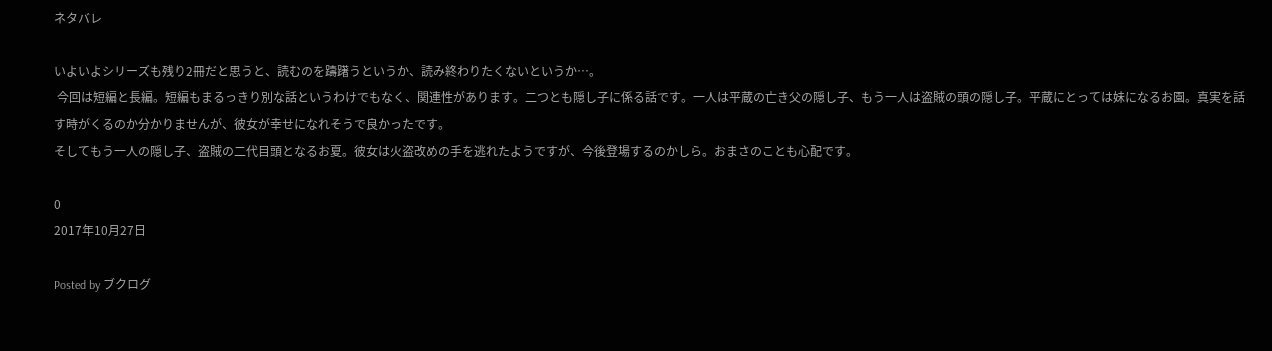ネタバレ

いよいよシリーズも残り2冊だと思うと、読むのを躊躇うというか、読み終わりたくないというか…。
 今回は短編と長編。短編もまるっきり別な話というわけでもなく、関連性があります。二つとも隠し子に係る話です。一人は平蔵の亡き父の隠し子、もう一人は盗賊の頭の隠し子。平蔵にとっては妹になるお園。真実を話す時がくるのか分かりませんが、彼女が幸せになれそうで良かったです。
そしてもう一人の隠し子、盗賊の二代目頭となるお夏。彼女は火盗改めの手を逃れたようですが、今後登場するのかしら。おまさのことも心配です。

0
2017年10月27日

Posted by ブクログ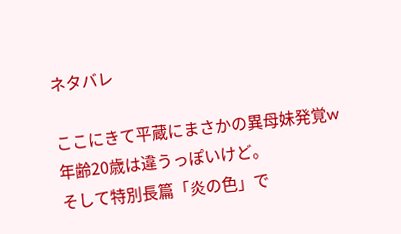ネタバレ

ここにきて平蔵にまさかの異母妹発覚w
年齢20歳は違うっぽいけど。
そして特別長篇「炎の色」で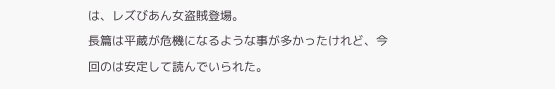は、レズびあん女盗賊登場。
長篇は平蔵が危機になるような事が多かったけれど、今回のは安定して読んでいられた。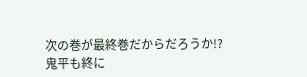次の巻が最終巻だからだろうか!?
鬼平も終に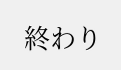終わり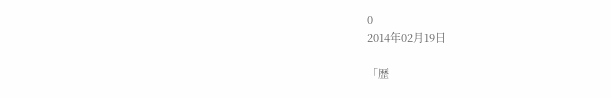0
2014年02月19日

「歴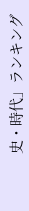史・時代」ランキング